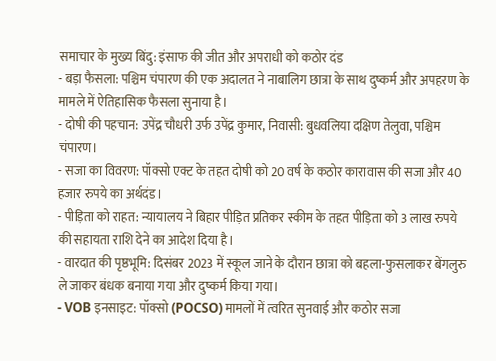समाचार के मुख्य बिंदु: इंसाफ की जीत और अपराधी को कठोर दंड
- बड़ा फैसला: पश्चिम चंपारण की एक अदालत ने नाबालिग छात्रा के साथ दुष्कर्म और अपहरण के मामले में ऐतिहासिक फैसला सुनाया है।
- दोषी की पहचान: उपेंद्र चौधरी उर्फ उपेंद्र कुमार, निवासी: बुधवलिया दक्षिण तेलुवा, पश्चिम चंपारण।
- सजा का विवरण: पॉक्सो एक्ट के तहत दोषी को 20 वर्ष के कठोर कारावास की सजा और 40 हजार रुपये का अर्थदंड।
- पीड़िता को राहत: न्यायालय ने बिहार पीड़ित प्रतिकर स्कीम के तहत पीड़िता को 3 लाख रुपये की सहायता राशि देने का आदेश दिया है।
- वारदात की पृष्ठभूमि: दिसंबर 2023 में स्कूल जाने के दौरान छात्रा को बहला-फुसलाकर बेंगलुरु ले जाकर बंधक बनाया गया और दुष्कर्म किया गया।
- VOB इनसाइट: पॉक्सो (POCSO) मामलों में त्वरित सुनवाई और कठोर सजा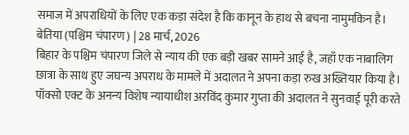समाज में अपराधियों के लिए एक कड़ा संदेश है कि कानून के हाथ से बचना नामुमकिन है।
बेतिया (पश्चिम चंपारण) | 28 मार्च, 2026
बिहार के पश्चिम चंपारण जिले से न्याय की एक बड़ी खबर सामने आई है, जहाँ एक नाबालिग छात्रा के साथ हुए जघन्य अपराध के मामले में अदालत ने अपना कड़ा रुख अख्तियार किया है। पॉक्सो एक्ट के अनन्य विशेष न्यायाधीश अरविंद कुमार गुप्ता की अदालत ने सुनवाई पूरी करते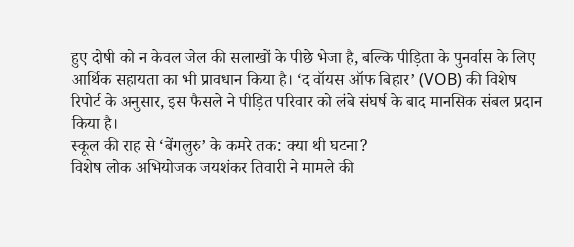हुए दोषी को न केवल जेल की सलाखों के पीछे भेजा है, बल्कि पीड़िता के पुनर्वास के लिए आर्थिक सहायता का भी प्रावधान किया है। ‘द वॉयस ऑफ बिहार’ (VOB) की विशेष रिपोर्ट के अनुसार, इस फैसले ने पीड़ित परिवार को लंबे संघर्ष के बाद मानसिक संबल प्रदान किया है।
स्कूल की राह से ‘बेंगलुरु’ के कमरे तक: क्या थी घटना?
विशेष लोक अभियोजक जयशंकर तिवारी ने मामले की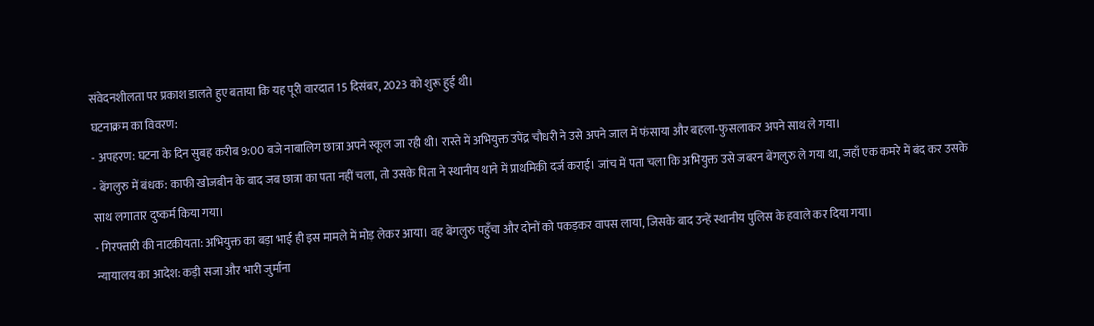संवेदनशीलता पर प्रकाश डालते हुए बताया कि यह पूरी वारदात 15 दिसंबर, 2023 को शुरू हुई थी।
घटनाक्रम का विवरण:
- अपहरण: घटना के दिन सुबह करीब 9:00 बजे नाबालिग छात्रा अपने स्कूल जा रही थी। रास्ते में अभियुक्त उपेंद्र चौधरी ने उसे अपने जाल में फंसाया और बहला-फुसलाकर अपने साथ ले गया।
- बेंगलुरु में बंधक: काफी खोजबीन के बाद जब छात्रा का पता नहीं चला, तो उसके पिता ने स्थानीय थाने में प्राथमिकी दर्ज कराई। जांच में पता चला कि अभियुक्त उसे जबरन बेंगलुरु ले गया था, जहाँ एक कमरे में बंद कर उसके साथ लगातार दुष्कर्म किया गया।
- गिरफ्तारी की नाटकीयता: अभियुक्त का बड़ा भाई ही इस मामले में मोड़ लेकर आया। वह बेंगलुरु पहुँचा और दोनों को पकड़कर वापस लाया, जिसके बाद उन्हें स्थानीय पुलिस के हवाले कर दिया गया।
न्यायालय का आदेश: कड़ी सजा और भारी जुर्माना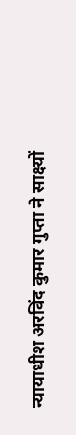न्यायाधीश अरविंद कुमार गुप्ता ने साक्ष्यों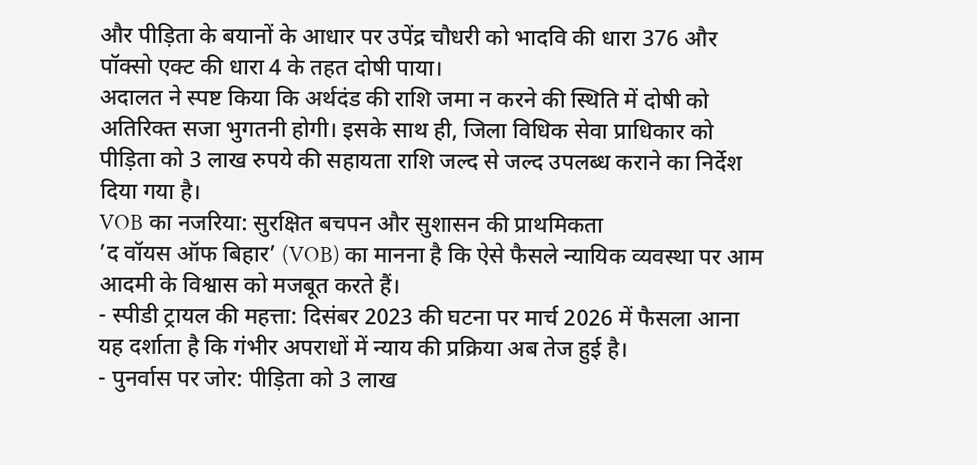और पीड़िता के बयानों के आधार पर उपेंद्र चौधरी को भादवि की धारा 376 और पॉक्सो एक्ट की धारा 4 के तहत दोषी पाया।
अदालत ने स्पष्ट किया कि अर्थदंड की राशि जमा न करने की स्थिति में दोषी को अतिरिक्त सजा भुगतनी होगी। इसके साथ ही, जिला विधिक सेवा प्राधिकार को पीड़िता को 3 लाख रुपये की सहायता राशि जल्द से जल्द उपलब्ध कराने का निर्देश दिया गया है।
VOB का नजरिया: सुरक्षित बचपन और सुशासन की प्राथमिकता
’द वॉयस ऑफ बिहार’ (VOB) का मानना है कि ऐसे फैसले न्यायिक व्यवस्था पर आम आदमी के विश्वास को मजबूत करते हैं।
- स्पीडी ट्रायल की महत्ता: दिसंबर 2023 की घटना पर मार्च 2026 में फैसला आना यह दर्शाता है कि गंभीर अपराधों में न्याय की प्रक्रिया अब तेज हुई है।
- पुनर्वास पर जोर: पीड़िता को 3 लाख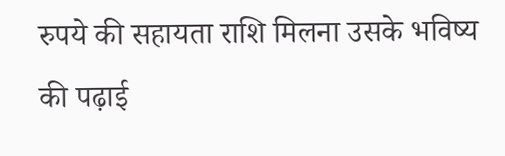रुपये की सहायता राशि मिलना उसके भविष्य की पढ़ाई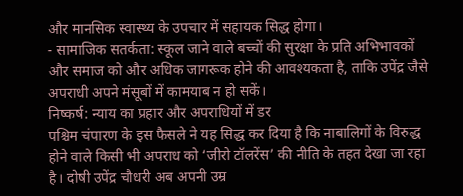और मानसिक स्वास्थ्य के उपचार में सहायक सिद्ध होगा।
- सामाजिक सतर्कता: स्कूल जाने वाले बच्चों की सुरक्षा के प्रति अभिभावकों और समाज को और अधिक जागरूक होने की आवश्यकता है, ताकि उपेंद्र जैसे अपराधी अपने मंसूबों में कामयाब न हो सकें।
निष्कर्ष: न्याय का प्रहार और अपराधियों में डर
पश्चिम चंपारण के इस फैसले ने यह सिद्ध कर दिया है कि नाबालिगों के विरुद्ध होने वाले किसी भी अपराध को ‘जीरो टॉलरेंस’ की नीति के तहत देखा जा रहा है। दोषी उपेंद्र चौधरी अब अपनी उम्र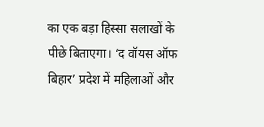का एक बड़ा हिस्सा सलाखों के पीछे बिताएगा। ‘द वॉयस ऑफ बिहार’ प्रदेश में महिलाओं और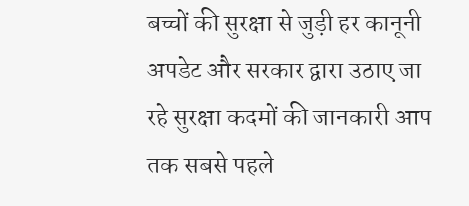बच्चों की सुरक्षा से जुड़ी हर कानूनी अपडेट और सरकार द्वारा उठाए जा रहे सुरक्षा कदमों की जानकारी आप तक सबसे पहले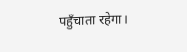पहुँचाता रहेगा।